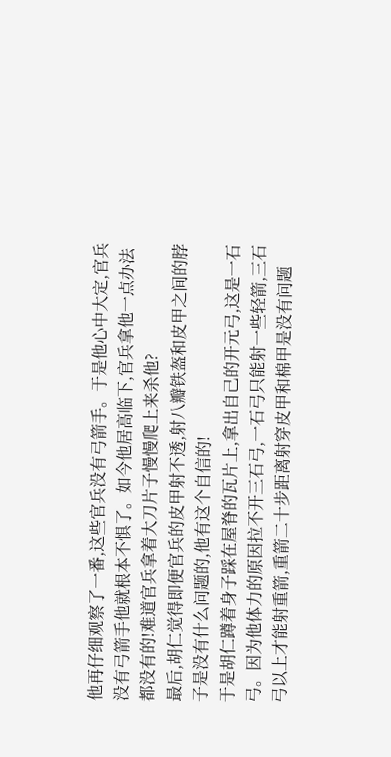他再仔细观察了一番,这些官兵没有弓箭手。于是他心中大定,官兵没有弓箭手他就根本不惧了。如今他居高临下,官兵拿他一点办法都没有的!难道官兵拿着大刀片子慢慢爬上来杀他?
最后,胡仁觉得即便官兵的皮甲射不透,射八瓣铁盔和皮甲之间的脖子是没有什么问题的,他有这个自信的!
于是胡仁蹲着身子踩在屋脊的瓦片上,拿出自己的开元弓,这是一石弓。因为他体力的原因拉不开三石弓,一石弓只能射一些轻箭,三石弓以上才能射重箭,重箭二十步距离射穿皮甲和棉甲是没有问题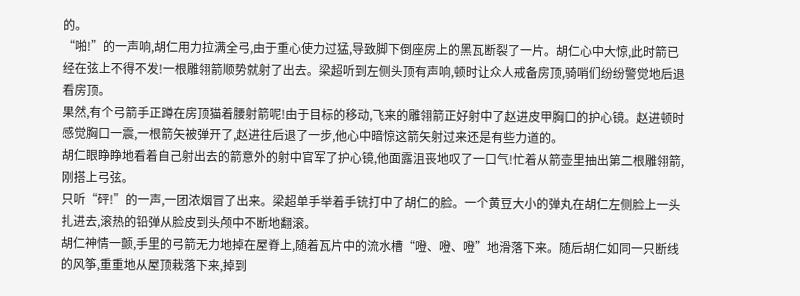的。
“啪!”的一声响,胡仁用力拉满全弓,由于重心使力过猛,导致脚下倒座房上的黑瓦断裂了一片。胡仁心中大惊,此时箭已经在弦上不得不发!一根雕翎箭顺势就射了出去。梁超听到左侧头顶有声响,顿时让众人戒备房顶,骑哨们纷纷警觉地后退看房顶。
果然,有个弓箭手正蹲在房顶猫着腰射箭呢!由于目标的移动,飞来的雕翎箭正好射中了赵进皮甲胸口的护心镜。赵进顿时感觉胸口一震,一根箭矢被弹开了,赵进往后退了一步,他心中暗惊这箭矢射过来还是有些力道的。
胡仁眼睁睁地看着自己射出去的箭意外的射中官军了护心镜,他面露沮丧地叹了一口气!忙着从箭壶里抽出第二根雕翎箭,刚搭上弓弦。
只听“砰!”的一声,一团浓烟冒了出来。梁超单手举着手铳打中了胡仁的脸。一个黄豆大小的弹丸在胡仁左侧脸上一头扎进去,滚热的铅弹从脸皮到头颅中不断地翻滚。
胡仁神情一颤,手里的弓箭无力地掉在屋脊上,随着瓦片中的流水槽“噔、噔、噔”地滑落下来。随后胡仁如同一只断线的风筝,重重地从屋顶栽落下来,掉到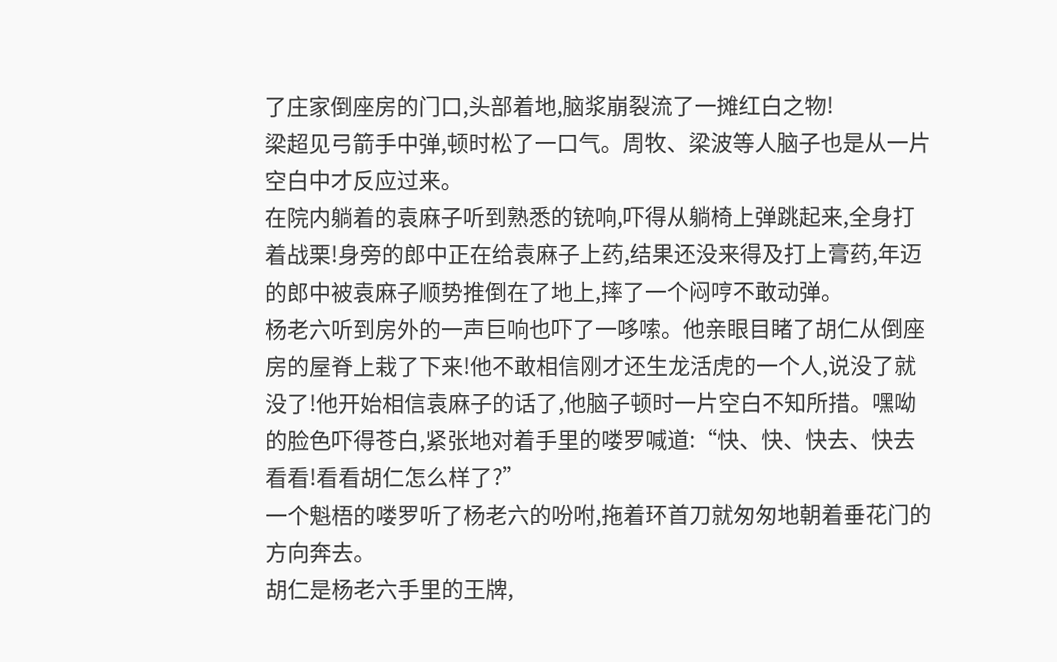了庄家倒座房的门口,头部着地,脑浆崩裂流了一摊红白之物!
梁超见弓箭手中弹,顿时松了一口气。周牧、梁波等人脑子也是从一片空白中才反应过来。
在院内躺着的袁麻子听到熟悉的铳响,吓得从躺椅上弹跳起来,全身打着战栗!身旁的郎中正在给袁麻子上药,结果还没来得及打上膏药,年迈的郎中被袁麻子顺势推倒在了地上,摔了一个闷哼不敢动弹。
杨老六听到房外的一声巨响也吓了一哆嗦。他亲眼目睹了胡仁从倒座房的屋脊上栽了下来!他不敢相信刚才还生龙活虎的一个人,说没了就没了!他开始相信袁麻子的话了,他脑子顿时一片空白不知所措。嘿呦的脸色吓得苍白,紧张地对着手里的喽罗喊道:“快、快、快去、快去看看!看看胡仁怎么样了?”
一个魁梧的喽罗听了杨老六的吩咐,拖着环首刀就匆匆地朝着垂花门的方向奔去。
胡仁是杨老六手里的王牌,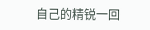自己的精锐一回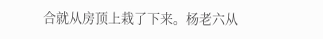合就从房顶上栽了下来。杨老六从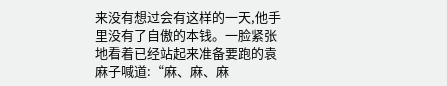来没有想过会有这样的一天,他手里没有了自傲的本钱。一脸紧张地看着已经站起来准备要跑的袁麻子喊道:“麻、麻、麻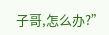子哥,怎么办?”